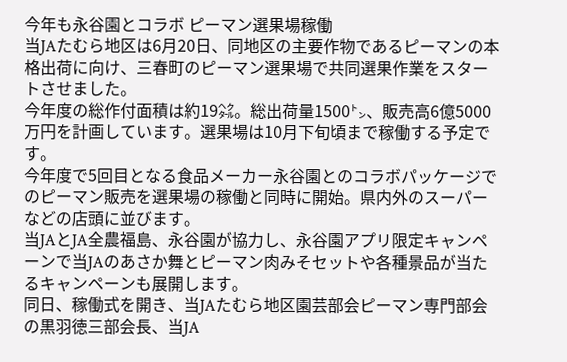今年も永谷園とコラボ ピーマン選果場稼働
当JAたむら地区は6月20日、同地区の主要作物であるピーマンの本格出荷に向け、三春町のピーマン選果場で共同選果作業をスタートさせました。
今年度の総作付面積は約19㌶。総出荷量1500㌧、販売高6億5000万円を計画しています。選果場は10月下旬頃まで稼働する予定です。
今年度で5回目となる食品メーカー永谷園とのコラボパッケージでのピーマン販売を選果場の稼働と同時に開始。県内外のスーパーなどの店頭に並びます。
当JAとJA全農福島、永谷園が協力し、永谷園アプリ限定キャンペーンで当JAのあさか舞とピーマン肉みそセットや各種景品が当たるキャンペーンも展開します。
同日、稼働式を開き、当JAたむら地区園芸部会ピーマン専門部会の黒羽徳三部会長、当JA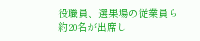役職員、選果場の従業員ら約20名が出席し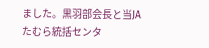ました。黒羽部会長と当JAたむら統括センタ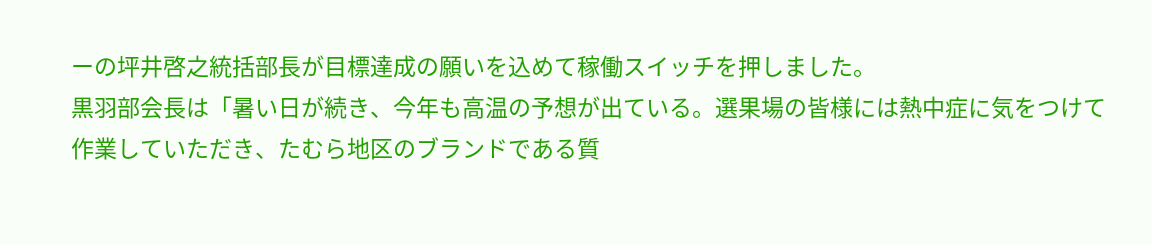ーの坪井啓之統括部長が目標達成の願いを込めて稼働スイッチを押しました。
黒羽部会長は「暑い日が続き、今年も高温の予想が出ている。選果場の皆様には熱中症に気をつけて作業していただき、たむら地区のブランドである質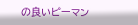の良いピーマン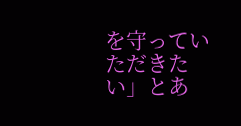を守っていただきたい」とあ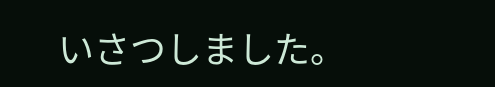いさつしました。